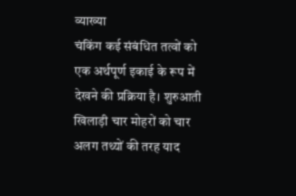व्याख्या
चंकिंग कई संबंधित तत्वों को एक अर्थपूर्ण इकाई के रूप में देखने की प्रक्रिया है। शुरुआती खिलाड़ी चार मोहरों को चार अलग तथ्यों की तरह याद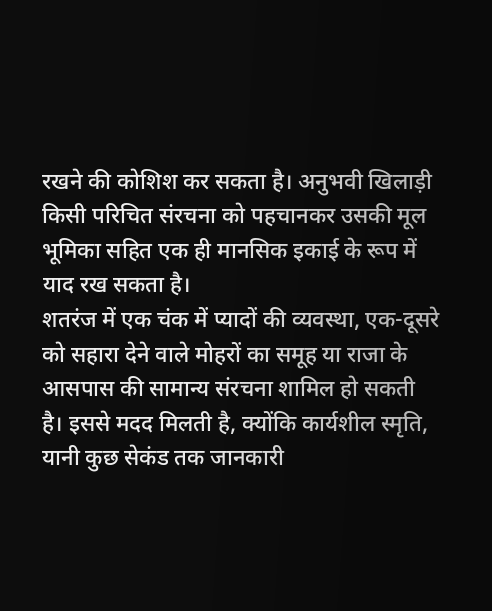रखने की कोशिश कर सकता है। अनुभवी खिलाड़ी किसी परिचित संरचना को पहचानकर उसकी मूल भूमिका सहित एक ही मानसिक इकाई के रूप में याद रख सकता है।
शतरंज में एक चंक में प्यादों की व्यवस्था, एक-दूसरे को सहारा देने वाले मोहरों का समूह या राजा के आसपास की सामान्य संरचना शामिल हो सकती है। इससे मदद मिलती है, क्योंकि कार्यशील स्मृति, यानी कुछ सेकंड तक जानकारी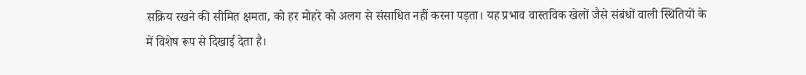सक्रिय रखने की सीमित क्षमता, को हर मोहरे को अलग से संसाधित नहीं करना पड़ता। यह प्रभाव वास्तविक खेलों जैसे संबंधों वाली स्थितियों के में विशेष रूप से दिखाई देता है।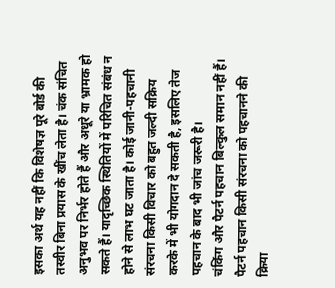इसका अर्थ यह नहीं कि विशेषज्ञ पूरे बोर्ड की तस्वीर बिना प्रयास के खींच लेता है। चंक संचित अनुभव पर निर्भर होते हैं और अधूरे या भ्रामक हो सकते हैं। यादृच्छिक स्थितियों में परिचित संबंध न होने से लाभ घट जाता है। कोई जानी-पहचानी संरचना किसी विचार को बहुत जल्दी सक्रिय करके में भी योगदान दे सकती है, इसलिए तेज पहचान के बाद भी जांच जरूरी है।
चंकिंग और पैटर्न पहचान बिल्कुल समान नहीं हैं। पैटर्न पहचान किसी संरचना को पहचानने की क्रिया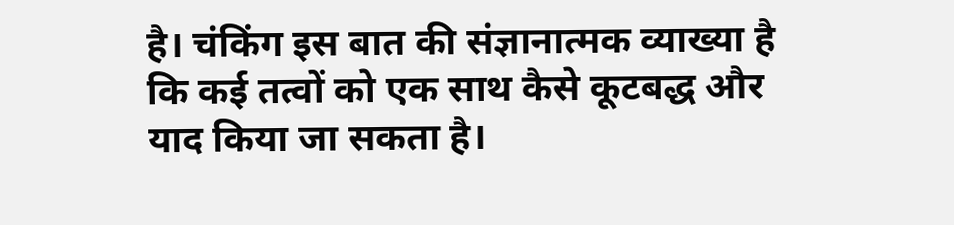है। चंकिंग इस बात की संज्ञानात्मक व्याख्या है कि कई तत्वों को एक साथ कैसे कूटबद्ध और याद किया जा सकता है।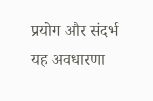प्रयोग और संदर्भ
यह अवधारणा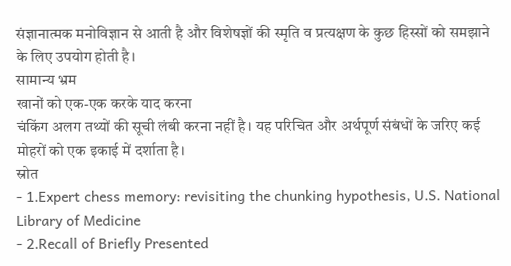संज्ञानात्मक मनोविज्ञान से आती है और विशेषज्ञों की स्मृति व प्रत्यक्षण के कुछ हिस्सों को समझाने के लिए उपयोग होती है।
सामान्य भ्रम
खानों को एक-एक करके याद करना
चंकिंग अलग तथ्यों की सूची लंबी करना नहीं है। यह परिचित और अर्थपूर्ण संबंधों के जरिए कई मोहरों को एक इकाई में दर्शाता है।
स्रोत
- 1.Expert chess memory: revisiting the chunking hypothesis, U.S. National Library of Medicine
- 2.Recall of Briefly Presented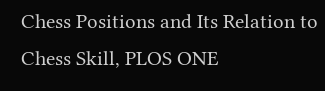Chess Positions and Its Relation to Chess Skill, PLOS ONE